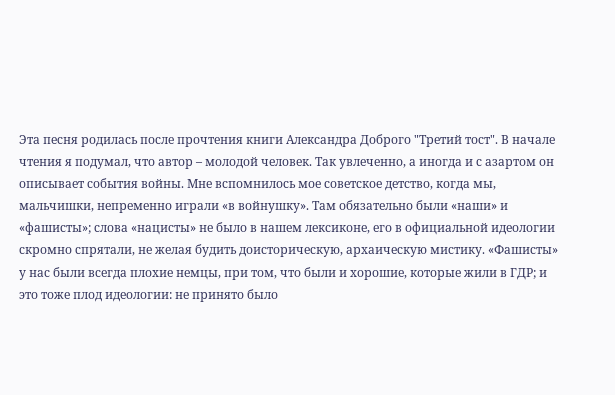Эта песня родилась после прочтения книги Александра Доброго "Третий тост". В начале чтения я подумал, что автор – молодой человек. Так увлеченно, а иногда и с азартом он описывает события войны. Мне вспомнилось мое советское детство, когда мы, мальчишки, непременно играли «в войнушку». Там обязательно были «наши» и «фашисты»; слова «нацисты» не было в нашем лексиконе, его в официальной идеологии скромно спрятали, не желая будить доисторическую, архаическую мистику. «Фашисты» у нас были всегда плохие немцы, при том, что были и хорошие, которые жили в ГДР; и это тоже плод идеологии: не принято было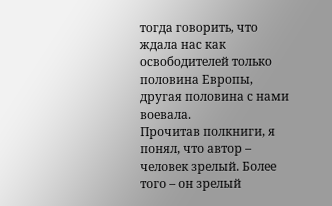тогда говорить, что ждала нас как освободителей только половина Европы, другая половина с нами воевала.
Прочитав полкниги, я понял, что автор – человек зрелый. Более того – он зрелый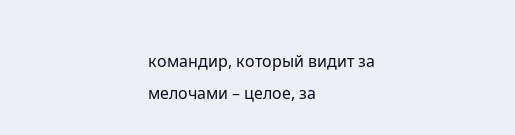командир, который видит за мелочами – целое, за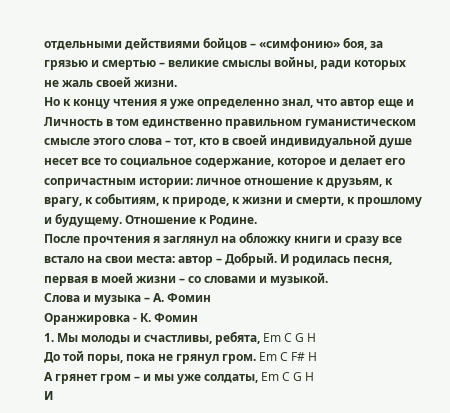отдельными действиями бойцов – «симфонию» боя, за грязью и смертью – великие смыслы войны, ради которых не жаль своей жизни.
Но к концу чтения я уже определенно знал, что автор еще и Личность в том единственно правильном гуманистическом смысле этого слова – тот, кто в своей индивидуальной душе несет все то социальное содержание, которое и делает его сопричастным истории: личное отношение к друзьям, к врагу, к событиям, к природе, к жизни и смерти, к прошлому и будущему. Отношение к Родине.
После прочтения я заглянул на обложку книги и сразу все встало на свои места: автор – Добрый. И родилась песня, первая в моей жизни – со словами и музыкой.
Слова и музыка – А. Фомин
Оранжировка - К. Фомин
1. Мы молоды и счастливы, ребята, Em C G H
До той поры, пока не грянул гром. Em C F# H
А грянет гром – и мы уже солдаты, Em C G H
И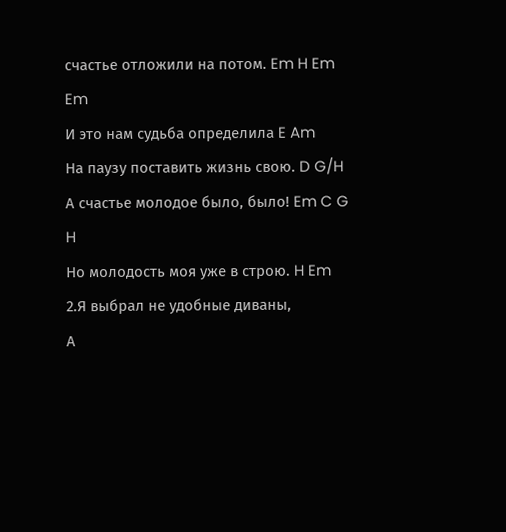счастье отложили на потом. Em H Em Em
И это нам судьба определила E Am
На паузу поставить жизнь свою. D G/H
А счастье молодое было, было! Em C G H
Но молодость моя уже в строю. H Em
2.Я выбрал не удобные диваны,
А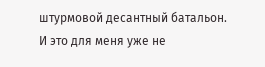штурмовой десантный батальон.
И это для меня уже не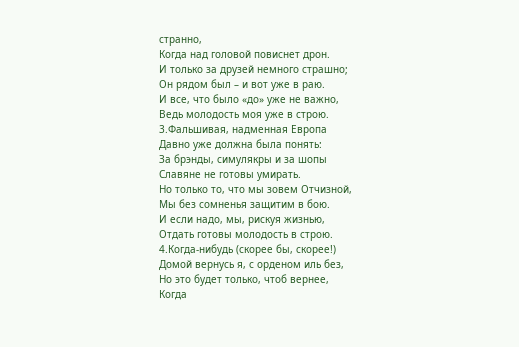странно,
Когда над головой повиснет дрон.
И только за друзей немного страшно;
Он рядом был – и вот уже в раю.
И все, что было «до» уже не важно,
Ведь молодость моя уже в строю.
3.Фальшивая, надменная Европа
Давно уже должна была понять:
За брэнды, симулякры и за шопы
Славяне не готовы умирать.
Но только то, что мы зовем Отчизной,
Мы без сомненья защитим в бою.
И если надо, мы, рискуя жизнью,
Отдать готовы молодость в строю.
4.Когда-нибудь (скорее бы, скорее!)
Домой вернусь я, с орденом иль без,
Но это будет только, чтоб вернее,
Когда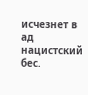исчезнет в ад нацистский бес.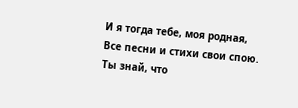И я тогда тебе, моя родная,
Все песни и стихи свои спою.
Ты знай, что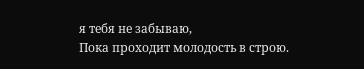я тебя не забываю,
Пока проходит молодость в строю.